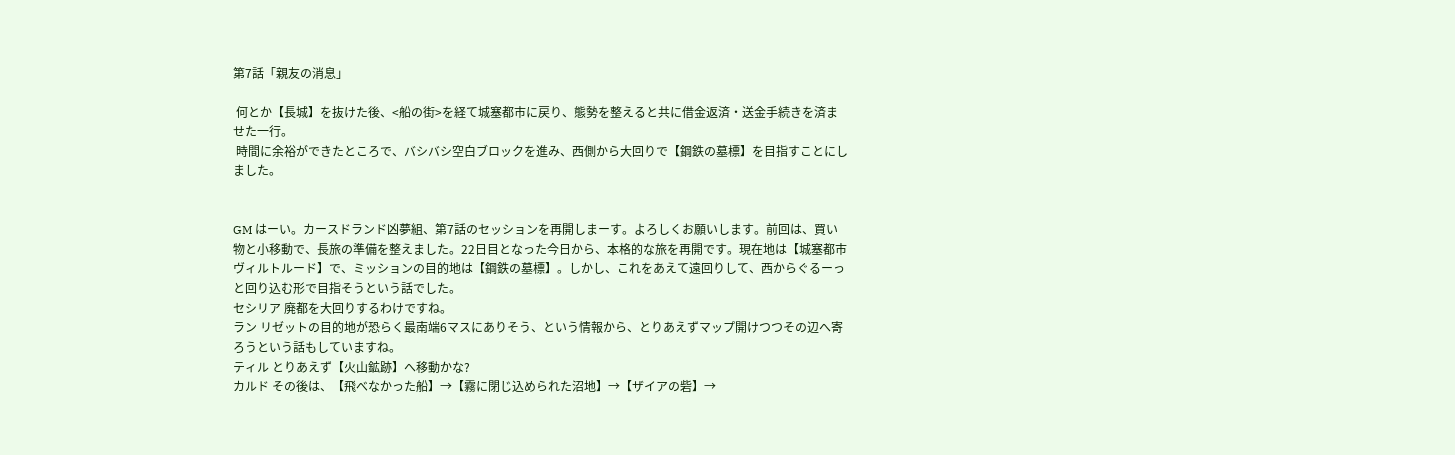第7話「親友の消息」

 何とか【長城】を抜けた後、<船の街>を経て城塞都市に戻り、態勢を整えると共に借金返済・送金手続きを済ませた一行。
 時間に余裕ができたところで、バシバシ空白ブロックを進み、西側から大回りで【鋼鉄の墓標】を目指すことにしました。


GM はーい。カースドランド凶夢組、第7話のセッションを再開しまーす。よろしくお願いします。前回は、買い物と小移動で、長旅の準備を整えました。22日目となった今日から、本格的な旅を再開です。現在地は【城塞都市ヴィルトルード】で、ミッションの目的地は【鋼鉄の墓標】。しかし、これをあえて遠回りして、西からぐるーっと回り込む形で目指そうという話でした。
セシリア 廃都を大回りするわけですね。
ラン リゼットの目的地が恐らく最南端6マスにありそう、という情報から、とりあえずマップ開けつつその辺へ寄ろうという話もしていますね。
ティル とりあえず【火山鉱跡】へ移動かな?
カルド その後は、【飛べなかった船】→【霧に閉じ込められた沼地】→【ザイアの砦】→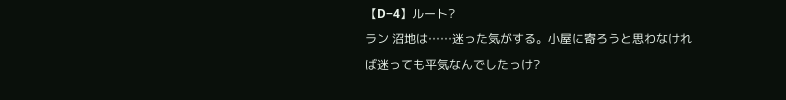【D−4】ルート?
ラン 沼地は……迷った気がする。小屋に寄ろうと思わなければ迷っても平気なんでしたっけ?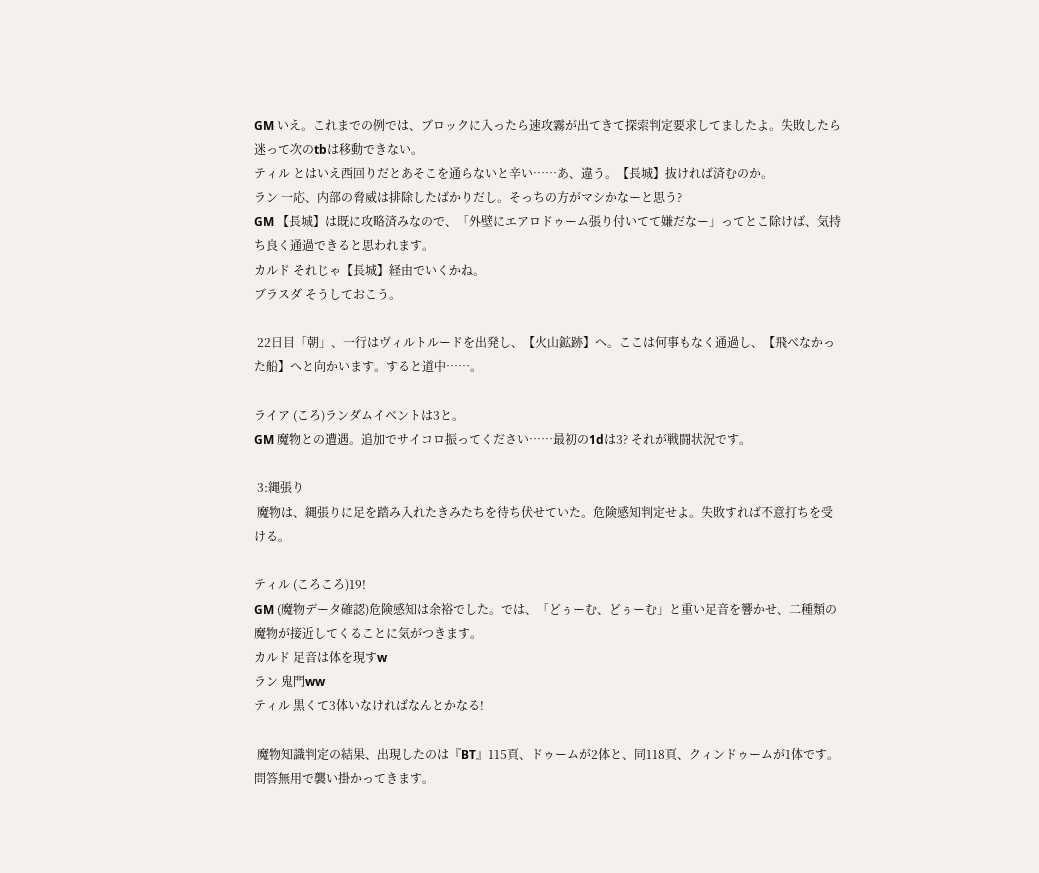GM いえ。これまでの例では、ブロックに入ったら速攻霧が出てきて探索判定要求してましたよ。失敗したら迷って次のtbは移動できない。
ティル とはいえ西回りだとあそこを通らないと辛い……あ、違う。【長城】抜ければ済むのか。
ラン 一応、内部の脅威は排除したばかりだし。そっちの方がマシかなーと思う?
GM 【長城】は既に攻略済みなので、「外壁にエアロドゥーム張り付いてて嫌だなー」ってとこ除けば、気持ち良く通過できると思われます。
カルド それじゃ【長城】経由でいくかね。
ブラスダ そうしておこう。

 22日目「朝」、一行はヴィルトルードを出発し、【火山鉱跡】へ。ここは何事もなく通過し、【飛べなかった船】へと向かいます。すると道中……。

ライア (ころ)ランダムイベントは3と。
GM 魔物との遭遇。追加でサイコロ振ってください……最初の1dは3? それが戦闘状況です。

 3:縄張り
 魔物は、縄張りに足を踏み入れたきみたちを待ち伏せていた。危険感知判定せよ。失敗すれば不意打ちを受ける。

ティル (ころころ)19!
GM (魔物データ確認)危険感知は余裕でした。では、「どぅーむ、どぅーむ」と重い足音を響かせ、二種類の魔物が接近してくることに気がつきます。
カルド 足音は体を現すw
ラン 鬼門ww
ティル 黒くて3体いなければなんとかなる!

 魔物知識判定の結果、出現したのは『BT』115頁、ドゥームが2体と、同118頁、クィンドゥームが1体です。問答無用で襲い掛かってきます。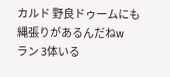カルド 野良ドゥームにも縄張りがあるんだねw
ラン 3体いる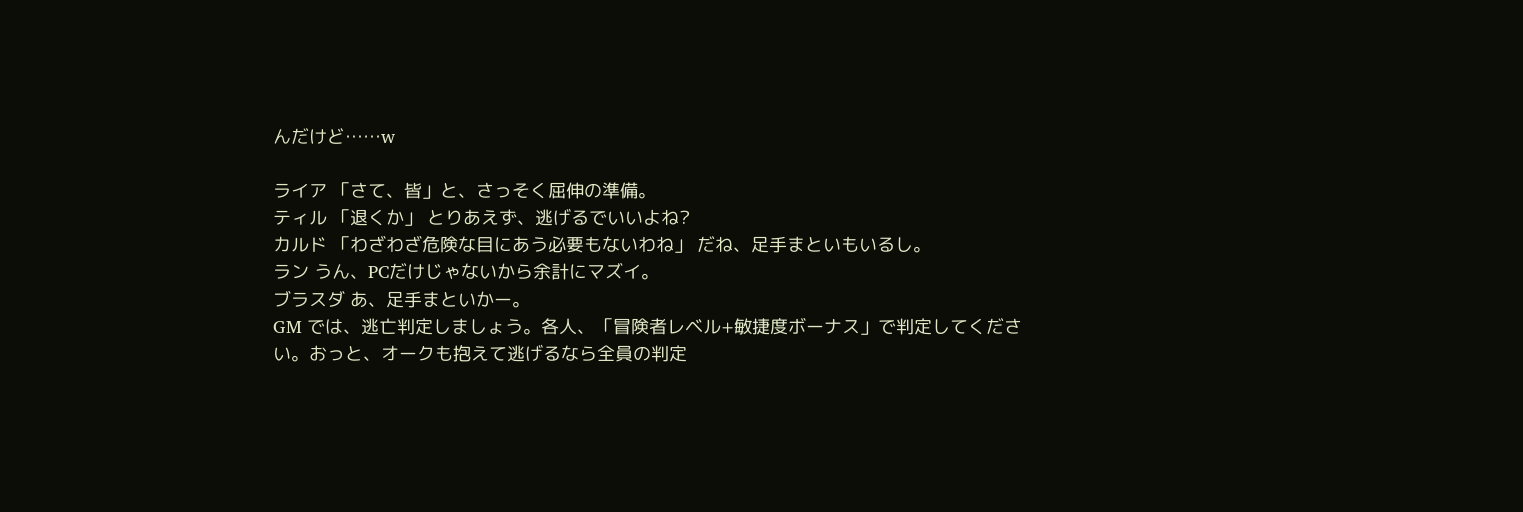んだけど……w

ライア 「さて、皆」と、さっそく屈伸の準備。
ティル 「退くか」 とりあえず、逃げるでいいよね?
カルド 「わざわざ危険な目にあう必要もないわね」 だね、足手まといもいるし。
ラン うん、PCだけじゃないから余計にマズイ。
ブラスダ あ、足手まといかー。
GM では、逃亡判定しましょう。各人、「冒険者レベル+敏捷度ボーナス」で判定してください。おっと、オークも抱えて逃げるなら全員の判定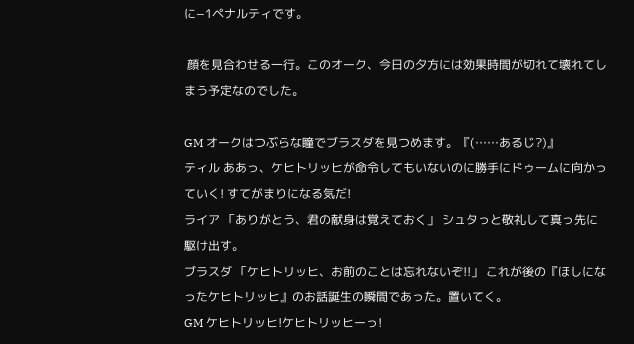に−1ペナルティです。

 顔を見合わせる一行。このオーク、今日の夕方には効果時間が切れて壊れてしまう予定なのでした。

GM オークはつぶらな瞳でブラスダを見つめます。『(……あるじ?)』
ティル ああっ、ケヒトリッヒが命令してもいないのに勝手にドゥームに向かっていく! すてがまりになる気だ!
ライア 「ありがとう、君の献身は覚えておく」 シュタっと敬礼して真っ先に駆け出す。
ブラスダ 「ケヒトリッヒ、お前のことは忘れないぞ!!」 これが後の『ほしになったケヒトリッヒ』のお話誕生の瞬間であった。置いてく。
GM ケヒトリッヒ!ケヒトリッヒーっ!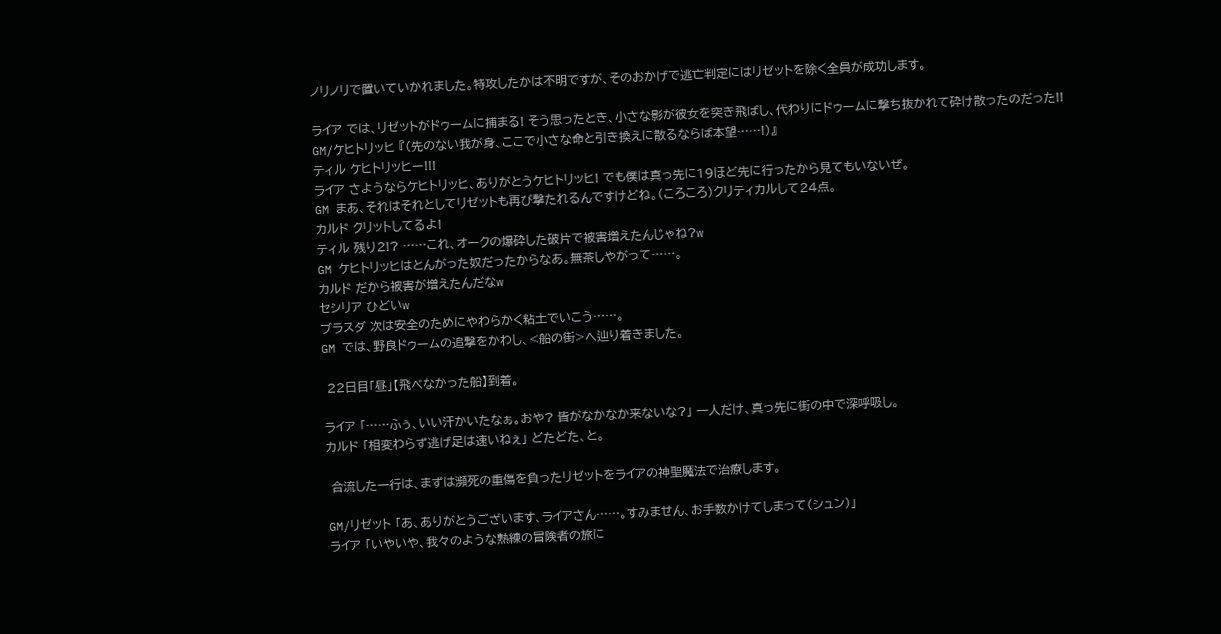ノリノリで置いていかれました。特攻したかは不明ですが、そのおかげで逃亡判定にはリゼットを除く全員が成功します。

ライア では、リゼットがドゥームに捕まる! そう思ったとき、小さな影が彼女を突き飛ばし、代わりにドゥームに撃ち抜かれて砕け散ったのだった!!
GM/ケヒトリッヒ 『(先のない我が身、ここで小さな命と引き換えに散るならば本望……!)』
ティル ケヒトリッヒー!!!
ライア さようならケヒトリッヒ、ありがとうケヒトリッヒ! でも僕は真っ先に19ほど先に行ったから見てもいないぜ。
GM まあ、それはそれとしてリゼットも再び撃たれるんですけどね。(ころころ)クリティカルして24点。
カルド クリットしてるよ!
ティル 残り2!? ……これ、オークの爆砕した破片で被害増えたんじゃね?w
GM ケヒトリッヒはとんがった奴だったからなあ。無茶しやがって……。
カルド だから被害が増えたんだなw
セシリア ひどいw
ブラスダ 次は安全のためにやわらかく粘土でいこう……。
GM では、野良ドゥームの追撃をかわし、<船の街>へ辿り着きました。

 22日目「昼」【飛べなかった船】到着。

ライア 「……ふぅ、いい汗かいたなぁ。おや? 皆がなかなか来ないな?」 一人だけ、真っ先に街の中で深呼吸し。
カルド 「相変わらず逃げ足は速いねぇ」 どたどた、と。

 合流した一行は、まずは瀕死の重傷を負ったリゼットをライアの神聖魔法で治療します。

GM/リゼット 「あ、ありがとうございます、ライアさん……。すみません、お手数かけてしまって(シュン)」
ライア 「いやいや、我々のような熟練の冒険者の旅に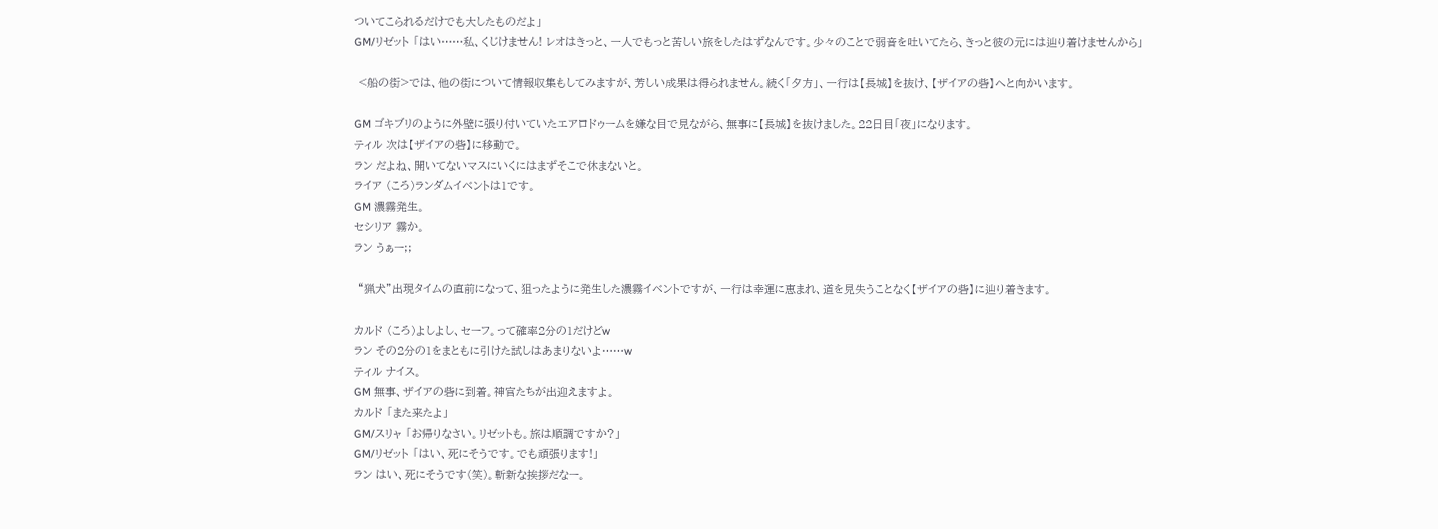ついてこられるだけでも大したものだよ」
GM/リゼット 「はい……私、くじけません! レオはきっと、一人でもっと苦しい旅をしたはずなんです。少々のことで弱音を吐いてたら、きっと彼の元には辿り着けませんから」

 <船の街>では、他の街について情報収集もしてみますが、芳しい成果は得られません。続く「夕方」、一行は【長城】を抜け、【ザイアの砦】へと向かいます。

GM ゴキブリのように外壁に張り付いていたエアロドゥームを嫌な目で見ながら、無事に【長城】を抜けました。22日目「夜」になります。
ティル 次は【ザイアの砦】に移動で。
ラン だよね、開いてないマスにいくにはまずそこで休まないと。
ライア (ころ)ランダムイベントは1です。
GM 濃霧発生。
セシリア 霧か。
ラン うぁー;;

 “猟犬”出現タイムの直前になって、狙ったように発生した濃霧イベントですが、一行は幸運に恵まれ、道を見失うことなく【ザイアの砦】に辿り着きます。

カルド (ころ)よしよし、セーフ。って確率2分の1だけどw
ラン その2分の1をまともに引けた試しはあまりないよ……w
ティル ナイス。
GM 無事、ザイアの砦に到着。神官たちが出迎えますよ。
カルド 「また来たよ」
GM/スリャ 「お帰りなさい。リゼットも。旅は順調ですか?」
GM/リゼット 「はい、死にそうです。でも頑張ります!」
ラン はい、死にそうです(笑)。斬新な挨拶だなー。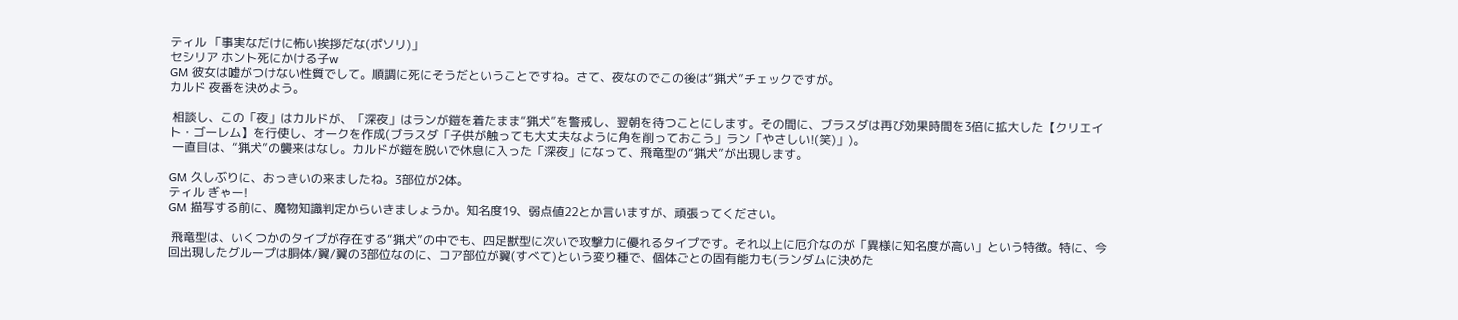ティル 「事実なだけに怖い挨拶だな(ポソリ)」
セシリア ホント死にかける子w
GM 彼女は嘘がつけない性質でして。順調に死にそうだということですね。さて、夜なのでこの後は“猟犬”チェックですが。
カルド 夜番を決めよう。

 相談し、この「夜」はカルドが、「深夜」はランが鎧を着たまま“猟犬”を警戒し、翌朝を待つことにします。その間に、ブラスダは再び効果時間を3倍に拡大した【クリエイト・ゴーレム】を行使し、オークを作成(ブラスダ「子供が触っても大丈夫なように角を削っておこう」ラン「やさしい!(笑)」)。
 一直目は、“猟犬”の襲来はなし。カルドが鎧を脱いで休息に入った「深夜」になって、飛竜型の“猟犬”が出現します。

GM 久しぶりに、おっきいの来ましたね。3部位が2体。
ティル ぎゃー!
GM 描写する前に、魔物知識判定からいきましょうか。知名度19、弱点値22とか言いますが、頑張ってください。

 飛竜型は、いくつかのタイプが存在する“猟犬”の中でも、四足獣型に次いで攻撃力に優れるタイプです。それ以上に厄介なのが「異様に知名度が高い」という特徴。特に、今回出現したグループは胴体/翼/翼の3部位なのに、コア部位が翼(すべて)という変り種で、個体ごとの固有能力も(ランダムに決めた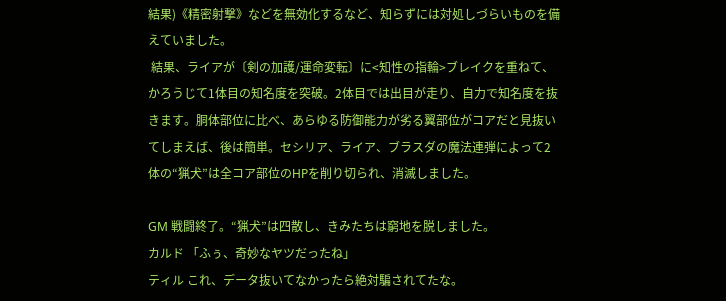結果)《精密射撃》などを無効化するなど、知らずには対処しづらいものを備えていました。
 結果、ライアが〔剣の加護/運命変転〕に<知性の指輪>ブレイクを重ねて、かろうじて1体目の知名度を突破。2体目では出目が走り、自力で知名度を抜きます。胴体部位に比べ、あらゆる防御能力が劣る翼部位がコアだと見抜いてしまえば、後は簡単。セシリア、ライア、ブラスダの魔法連弾によって2体の“猟犬”は全コア部位のHPを削り切られ、消滅しました。

GM 戦闘終了。“猟犬”は四散し、きみたちは窮地を脱しました。
カルド 「ふぅ、奇妙なヤツだったね」
ティル これ、データ抜いてなかったら絶対騙されてたな。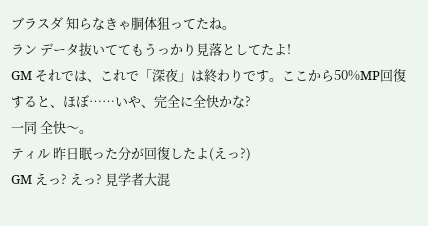ブラスダ 知らなきゃ胴体狙ってたね。
ラン データ抜いててもうっかり見落としてたよ!
GM それでは、これで「深夜」は終わりです。ここから50%MP回復すると、ほぼ……いや、完全に全快かな?
一同 全快〜。
ティル 昨日眠った分が回復したよ(えっ?)
GM えっ? えっ? 見学者大混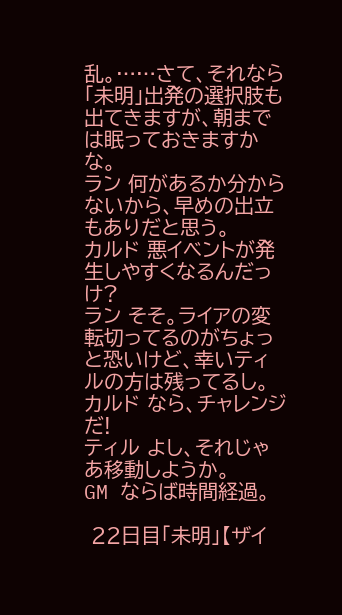乱。……さて、それなら「未明」出発の選択肢も出てきますが、朝までは眠っておきますかな。
ラン 何があるか分からないから、早めの出立もありだと思う。
カルド 悪イベントが発生しやすくなるんだっけ?
ラン そそ。ライアの変転切ってるのがちょっと恐いけど、幸いティルの方は残ってるし。
カルド なら、チャレンジだ!
ティル よし、それじゃあ移動しようか。
GM ならば時間経過。

 22日目「未明」【ザイ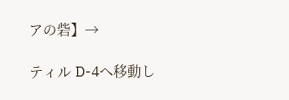アの砦】→

ティル D-4へ移動し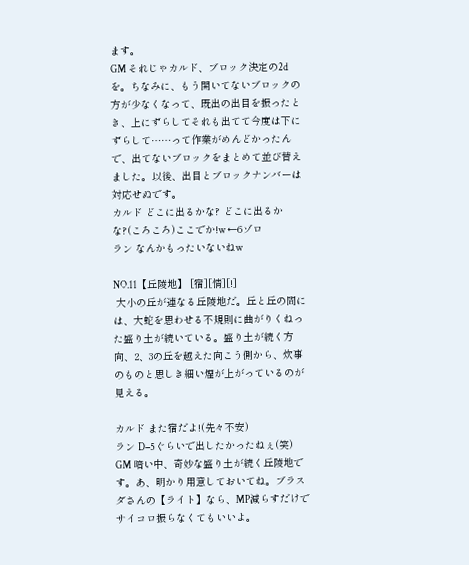ます。
GM それじゃカルド、ブロック決定の2dを。ちなみに、もう開いてないブロックの方が少なくなって、既出の出目を振ったとき、上にずらしてそれも出てて今度は下にずらして……って作業がめんどかったんで、出てないブロックをまとめて並び替えました。以後、出目とブロックナンバーは対応せぬです。
カルド どこに出るかな? どこに出るかな?(ころころ)ここでか!w ←6ゾロ
ラン なんかもったいないねw

NO.11【丘陵地】 [宿][情][!]
 大小の丘が連なる丘陵地だ。丘と丘の間には、大蛇を思わせる不規則に曲がりくねった盛り土が続いている。盛り土が続く方向、2、3の丘を越えた向こう側から、炊事のものと思しき細い煙が上がっているのが見える。

カルド また宿だよ!(先々不安)
ラン D−5ぐらいで出したかったねぇ(笑)
GM 暗い中、奇妙な盛り土が続く丘陵地です。あ、明かり用意しておいてね。ブラスダさんの【ライト】なら、MP減らすだけでサイコロ振らなくてもいいよ。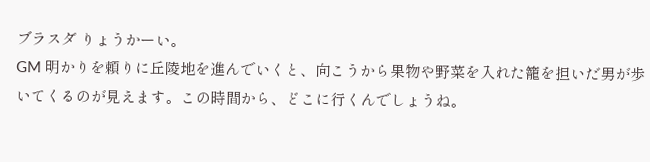ブラスダ りょうかーい。
GM 明かりを頼りに丘陵地を進んでいくと、向こうから果物や野菜を入れた籠を担いだ男が歩いてくるのが見えます。この時間から、どこに行くんでしょうね。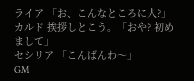ライア 「お、こんなところに人?」
カルド 挨拶しとこう。「おや? 初めまして」
セシリア 「こんばんわ〜」
GM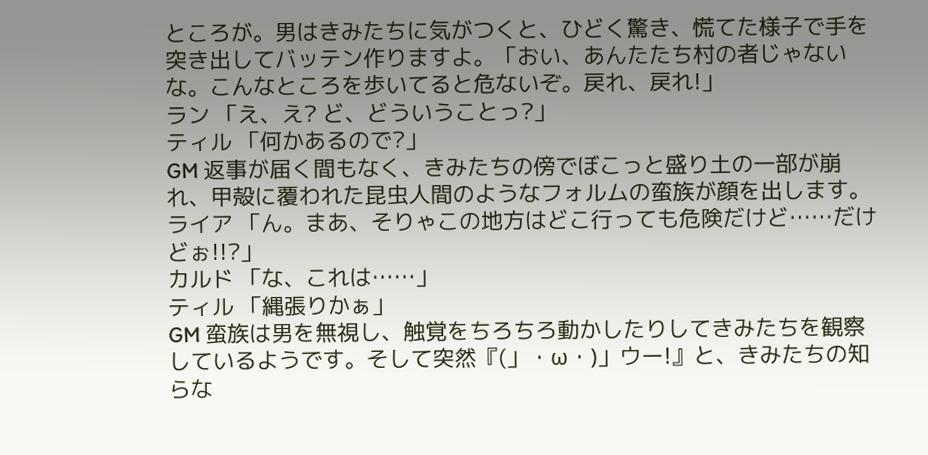ところが。男はきみたちに気がつくと、ひどく驚き、慌てた様子で手を突き出してバッテン作りますよ。「おい、あんたたち村の者じゃないな。こんなところを歩いてると危ないぞ。戻れ、戻れ!」
ラン 「え、え? ど、どういうことっ?」
ティル 「何かあるので?」
GM 返事が届く間もなく、きみたちの傍でぼこっと盛り土の一部が崩れ、甲殻に覆われた昆虫人間のようなフォルムの蛮族が顔を出します。
ライア 「ん。まあ、そりゃこの地方はどこ行っても危険だけど……だけどぉ!!?」
カルド 「な、これは……」
ティル 「縄張りかぁ」
GM 蛮族は男を無視し、触覚をちろちろ動かしたりしてきみたちを観察しているようです。そして突然『(」・ω・)」ウー!』と、きみたちの知らな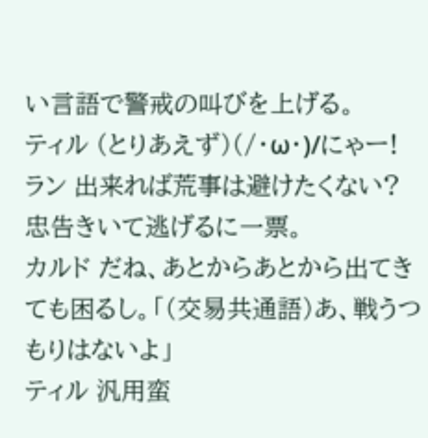い言語で警戒の叫びを上げる。
ティル (とりあえず)(/・ω・)/にゃー!
ラン 出来れば荒事は避けたくない? 忠告きいて逃げるに一票。
カルド だね、あとからあとから出てきても困るし。「(交易共通語)あ、戦うつもりはないよ」
ティル 汎用蛮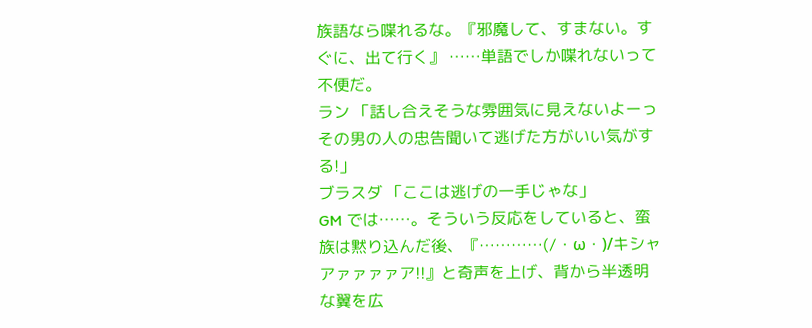族語なら喋れるな。『邪魔して、すまない。すぐに、出て行く』 ……単語でしか喋れないって不便だ。
ラン 「話し合えそうな雰囲気に見えないよーっ その男の人の忠告聞いて逃げた方がいい気がする!」
ブラスダ 「ここは逃げの一手じゃな」
GM では……。そういう反応をしていると、蛮族は黙り込んだ後、『…………(/・ω・)/キシャアァァァァア!!』と奇声を上げ、背から半透明な翼を広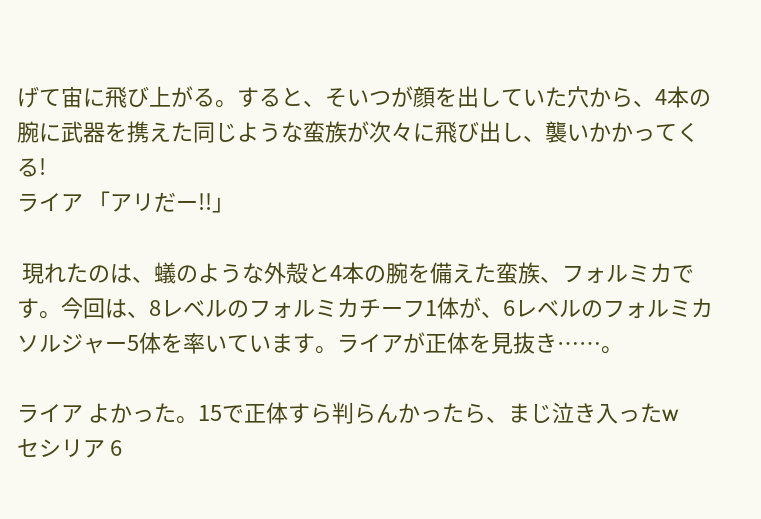げて宙に飛び上がる。すると、そいつが顔を出していた穴から、4本の腕に武器を携えた同じような蛮族が次々に飛び出し、襲いかかってくる!
ライア 「アリだー!!」

 現れたのは、蟻のような外殻と4本の腕を備えた蛮族、フォルミカです。今回は、8レベルのフォルミカチーフ1体が、6レベルのフォルミカソルジャー5体を率いています。ライアが正体を見抜き……。

ライア よかった。15で正体すら判らんかったら、まじ泣き入ったw
セシリア 6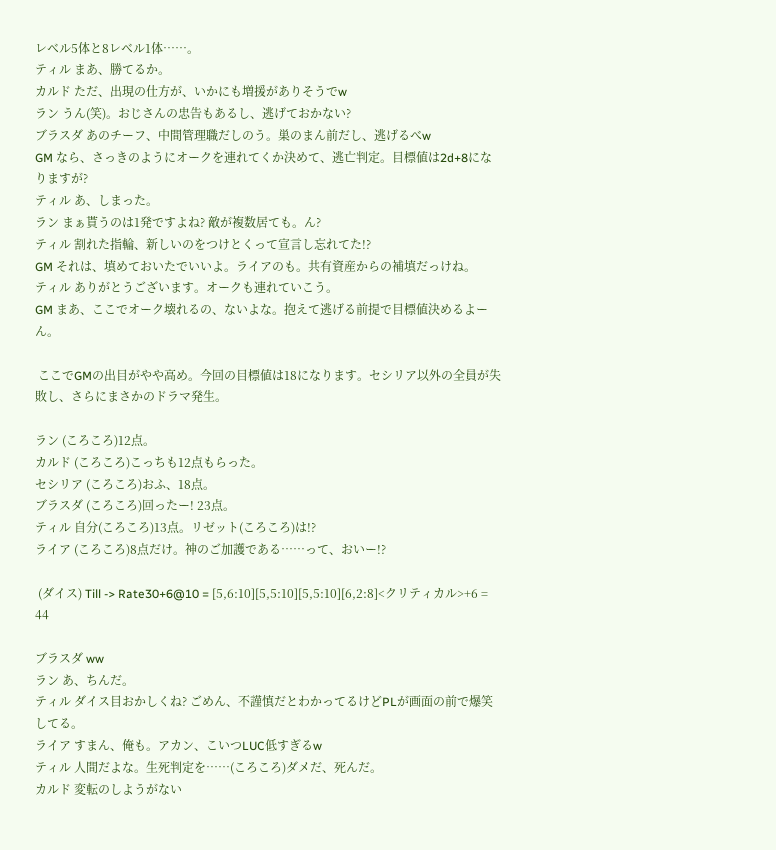レベル5体と8レベル1体……。
ティル まあ、勝てるか。
カルド ただ、出現の仕方が、いかにも増援がありそうでw
ラン うん(笑)。おじさんの忠告もあるし、逃げておかない?
ブラスダ あのチーフ、中間管理職だしのう。巣のまん前だし、逃げるべw
GM なら、さっきのようにオークを連れてくか決めて、逃亡判定。目標値は2d+8になりますが?
ティル あ、しまった。
ラン まぁ貰うのは1発ですよね? 敵が複数居ても。ん?
ティル 割れた指輪、新しいのをつけとくって宣言し忘れてた!?
GM それは、填めておいたでいいよ。ライアのも。共有資産からの補填だっけね。
ティル ありがとうございます。オークも連れていこう。
GM まあ、ここでオーク壊れるの、ないよな。抱えて逃げる前提で目標値決めるよーん。

 ここでGMの出目がやや高め。今回の目標値は18になります。セシリア以外の全員が失敗し、さらにまさかのドラマ発生。

ラン (ころころ)12点。
カルド (ころころ)こっちも12点もらった。
セシリア (ころころ)おふ、18点。
ブラスダ (ころころ)回ったー! 23点。
ティル 自分(ころころ)13点。リゼット(ころころ)は!?
ライア (ころころ)8点だけ。神のご加護である……って、おいー!?

 (ダイス) Till -> Rate30+6@10 = [5,6:10][5,5:10][5,5:10][6,2:8]<クリティカル>+6 = 44

ブラスダ ww
ラン あ、ちんだ。
ティル ダイス目おかしくね? ごめん、不謹慎だとわかってるけどPLが画面の前で爆笑してる。
ライア すまん、俺も。アカン、こいつLUC低すぎるw
ティル 人間だよな。生死判定を……(ころころ)ダメだ、死んだ。
カルド 変転のしようがない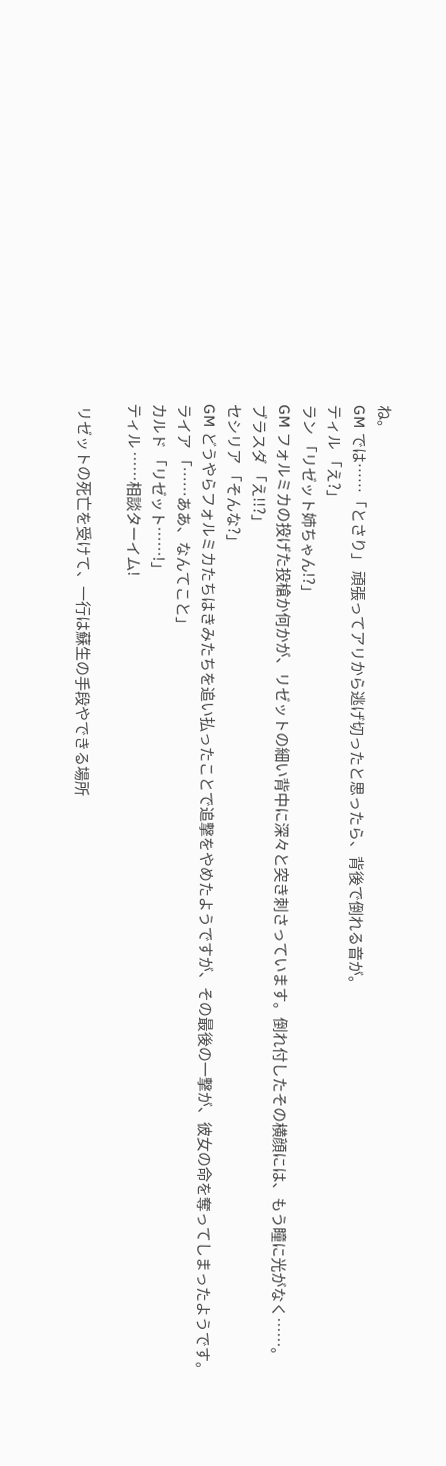ね。
GM では……「とさり」 頑張ってアリから逃げ切ったと思ったら、背後で倒れる音が。
ティル 「え?」
ラン 「リゼット姉ちゃん!?」
GM フォルミカの投げた投槍か何かが、リゼットの細い背中に深々と突き刺さっています。倒れ付したその横顔には、もう瞳に光がなく……。
ブラスダ 「え!!?」
セシリア 「そんな?」
GM どうやらフォルミカたちはきみたちを追い払ったことで追撃をやめたようですが、その最後の一撃が、彼女の命を奪ってしまったようです。
ライア 「……ああ、なんてこと」
カルド 「リゼット……!」
ティル ……相談ターイム!

 リゼットの死亡を受けて、一行は蘇生の手段やできる場所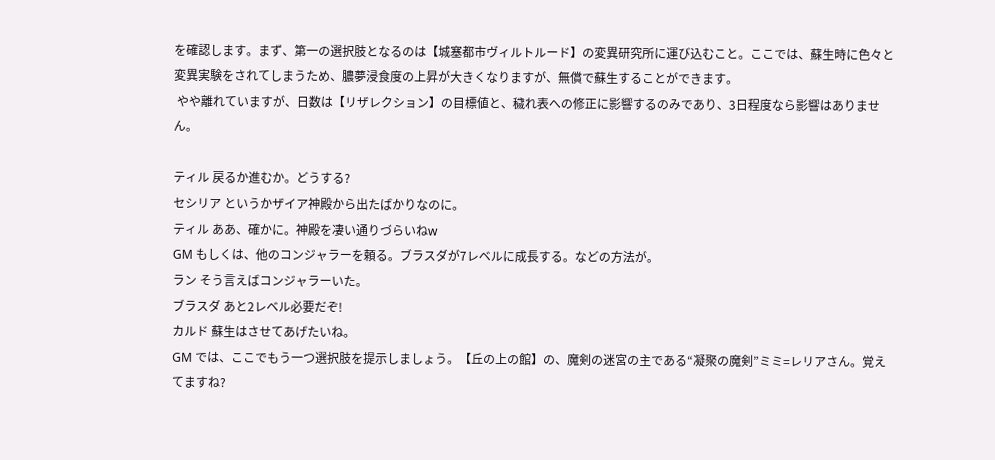を確認します。まず、第一の選択肢となるのは【城塞都市ヴィルトルード】の変異研究所に運び込むこと。ここでは、蘇生時に色々と変異実験をされてしまうため、膿夢浸食度の上昇が大きくなりますが、無償で蘇生することができます。
 やや離れていますが、日数は【リザレクション】の目標値と、穢れ表への修正に影響するのみであり、3日程度なら影響はありません。

ティル 戻るか進むか。どうする?
セシリア というかザイア神殿から出たばかりなのに。
ティル ああ、確かに。神殿を凄い通りづらいねw
GM もしくは、他のコンジャラーを頼る。ブラスダが7レベルに成長する。などの方法が。
ラン そう言えばコンジャラーいた。
ブラスダ あと2レベル必要だぞ!
カルド 蘇生はさせてあげたいね。
GM では、ここでもう一つ選択肢を提示しましょう。【丘の上の館】の、魔剣の迷宮の主である“凝聚の魔剣”ミミ=レリアさん。覚えてますね?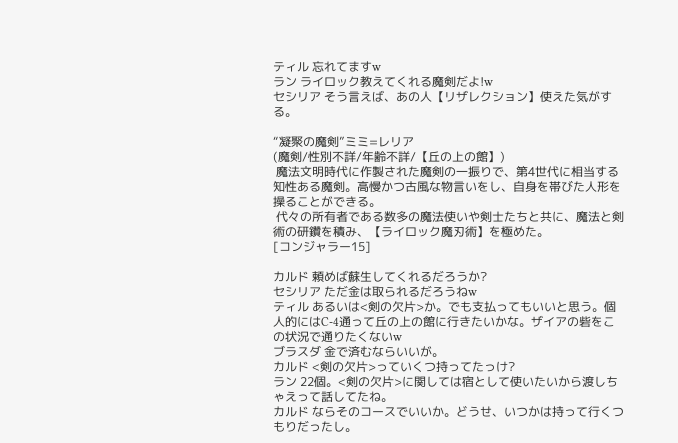ティル 忘れてますw
ラン ライロック教えてくれる魔剣だよ!w
セシリア そう言えば、あの人【リザレクション】使えた気がする。

“凝聚の魔剣”ミミ=レリア
(魔剣/性別不詳/年齢不詳/【丘の上の館】)
 魔法文明時代に作製された魔剣の一振りで、第4世代に相当する知性ある魔剣。高慢かつ古風な物言いをし、自身を帯びた人形を操ることができる。
 代々の所有者である数多の魔法使いや剣士たちと共に、魔法と剣術の研鑽を積み、【ライロック魔刃術】を極めた。
[コンジャラー15]

カルド 頼めば蘇生してくれるだろうか?
セシリア ただ金は取られるだろうねw
ティル あるいは<剣の欠片>か。でも支払ってもいいと思う。個人的にはC-4通って丘の上の館に行きたいかな。ザイアの砦をこの状況で通りたくないw
ブラスダ 金で済むならいいが。
カルド <剣の欠片>っていくつ持ってたっけ?
ラン 22個。<剣の欠片>に関しては宿として使いたいから渡しちゃえって話してたね。
カルド ならそのコースでいいか。どうせ、いつかは持って行くつもりだったし。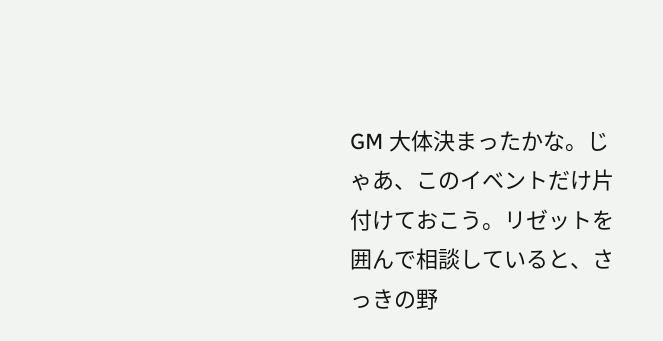GM 大体決まったかな。じゃあ、このイベントだけ片付けておこう。リゼットを囲んで相談していると、さっきの野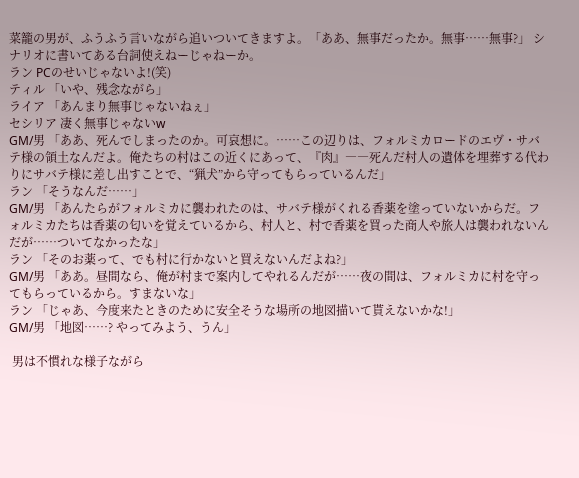菜籠の男が、ふうふう言いながら追いついてきますよ。「ああ、無事だったか。無事……無事?」 シナリオに書いてある台詞使えねーじゃねーか。
ラン PCのせいじゃないよ!(笑)
ティル 「いや、残念ながら」
ライア 「あんまり無事じゃないねぇ」
セシリア 凄く無事じゃないw
GM/男 「ああ、死んでしまったのか。可哀想に。……この辺りは、フォルミカロードのエヴ・サバテ様の領土なんだよ。俺たちの村はこの近くにあって、『肉』――死んだ村人の遺体を埋葬する代わりにサバテ様に差し出すことで、“猟犬”から守ってもらっているんだ」
ラン 「そうなんだ……」
GM/男 「あんたらがフォルミカに襲われたのは、サバテ様がくれる香薬を塗っていないからだ。フォルミカたちは香薬の匂いを覚えているから、村人と、村で香薬を買った商人や旅人は襲われないんだが……ついてなかったな」
ラン 「そのお薬って、でも村に行かないと買えないんだよね?」
GM/男 「ああ。昼間なら、俺が村まで案内してやれるんだが……夜の間は、フォルミカに村を守ってもらっているから。すまないな」
ラン 「じゃあ、今度来たときのために安全そうな場所の地図描いて貰えないかな!」
GM/男 「地図……? やってみよう、うん」

 男は不慣れな様子ながら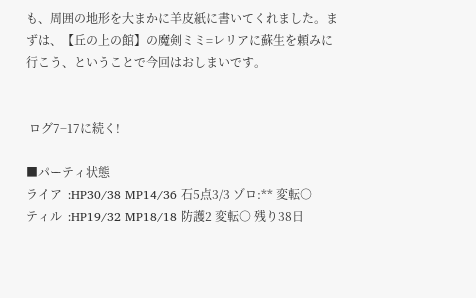も、周囲の地形を大まかに羊皮紙に書いてくれました。まずは、【丘の上の館】の魔剣ミミ=レリアに蘇生を頼みに行こう、ということで今回はおしまいです。


 ログ7−17に続く!

■パーティ状態
ライア  :HP30/38 MP14/36 石5点3/3 ゾロ:** 変転○
ティル  :HP19/32 MP18/18 防護2 変転○ 残り38日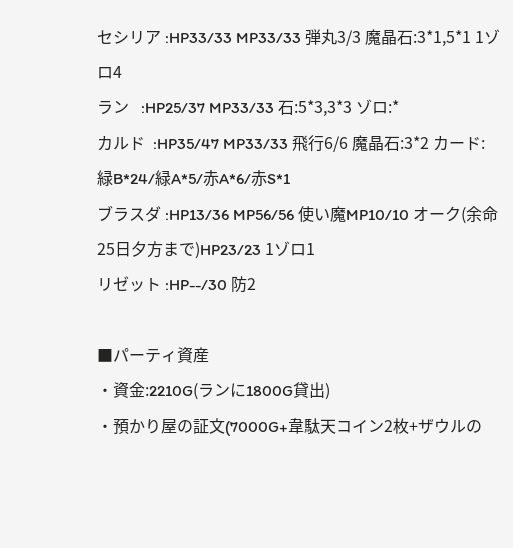セシリア :HP33/33 MP33/33 弾丸3/3 魔晶石:3*1,5*1 1ゾロ4
ラン   :HP25/37 MP33/33 石:5*3,3*3 ゾロ:*
カルド  :HP35/47 MP33/33 飛行6/6 魔晶石:3*2 カード:緑B*24/緑A*5/赤A*6/赤S*1
ブラスダ :HP13/36 MP56/56 使い魔MP10/10 オーク(余命25日夕方まで)HP23/23 1ゾロ1
リゼット :HP--/30 防2

■パーティ資産
・資金:2210G(ランに1800G貸出)
・預かり屋の証文(7000G+韋駄天コイン2枚+ザウルの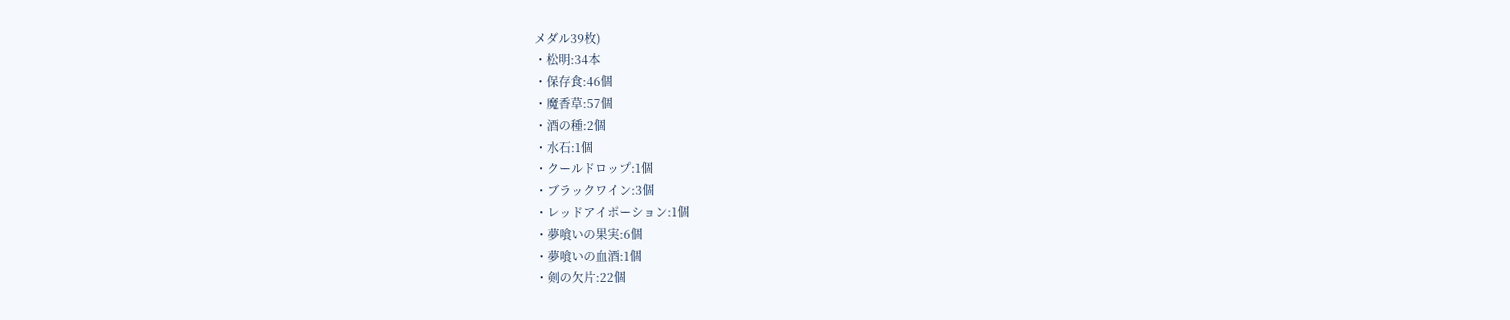メダル39枚)
・松明:34本
・保存食:46個
・魔香草:57個
・酒の種:2個
・水石:1個
・クールドロップ:1個
・ブラックワイン:3個
・レッドアイポーション:1個
・夢喰いの果実:6個
・夢喰いの血酒:1個
・剣の欠片:22個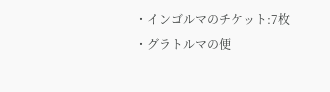・インゴルマのチケット:7枚
・グラトルマの便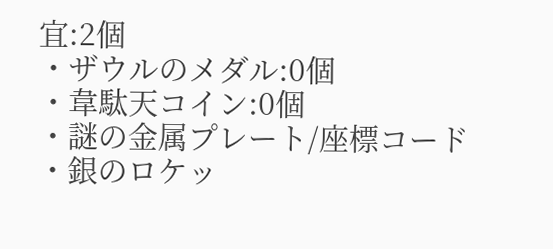宜:2個
・ザウルのメダル:0個
・韋駄天コイン:0個
・謎の金属プレート/座標コード
・銀のロケッ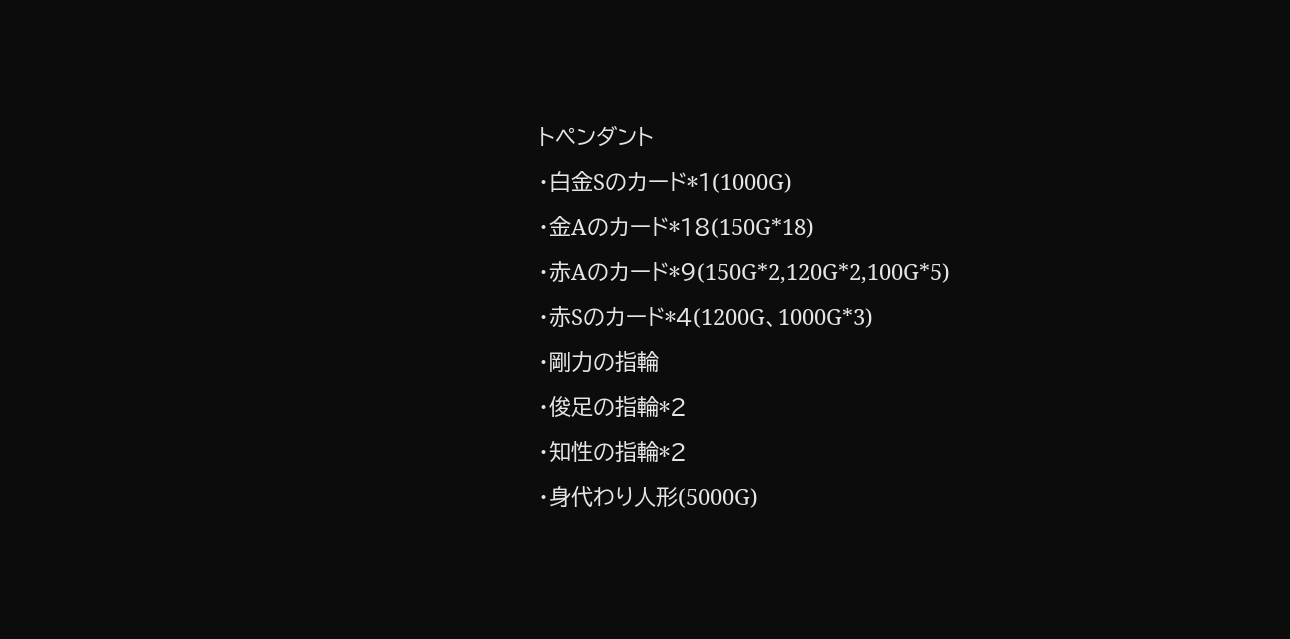トペンダント
・白金Sのカード*1(1000G)
・金Aのカード*18(150G*18)
・赤Aのカード*9(150G*2,120G*2,100G*5)
・赤Sのカード*4(1200G、1000G*3)
・剛力の指輪
・俊足の指輪*2
・知性の指輪*2
・身代わり人形(5000G)